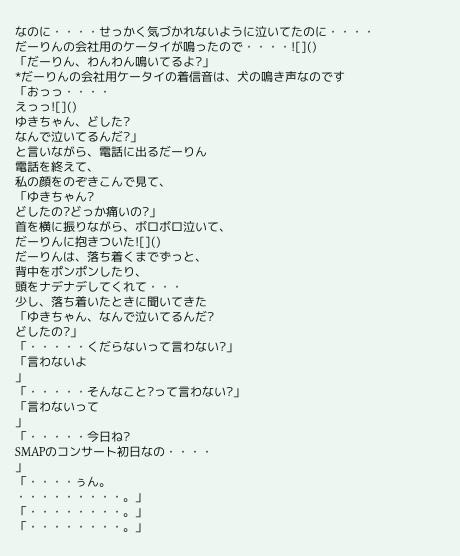なのに・・・・せっかく気づかれないように泣いてたのに・・・・
だーりんの会社用のケータイが鳴ったので・・・・![]()
「だーりん、わんわん鳴いてるよ?」
*だーりんの会社用ケータイの着信音は、犬の鳴き声なのです
「おっっ・・・・
えっっ![]()
ゆきちゃん、どした?
なんで泣いてるんだ?」
と言いながら、電話に出るだーりん
電話を終えて、
私の顔をのぞきこんで見て、
「ゆきちゃん?
どしたの?どっか痛いの?」
首を横に振りながら、ボロボロ泣いて、
だーりんに抱きついた![]()
だーりんは、落ち着くまでずっと、
背中をポンポンしたり、
頭をナデナデしてくれて・・・
少し、落ち着いたときに聞いてきた
「ゆきちゃん、なんで泣いてるんだ?
どしたの?」
「・・・・・くだらないって言わない?」
「言わないよ
」
「・・・・・そんなこと?って言わない?」
「言わないって
」
「・・・・・今日ね?
SMAPのコンサート初日なの・・・・
」
「・・・・ぅん。
・・・・・・・・・。」
「・・・・・・・・。」
「・・・・・・・・。」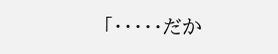「・・・・・だか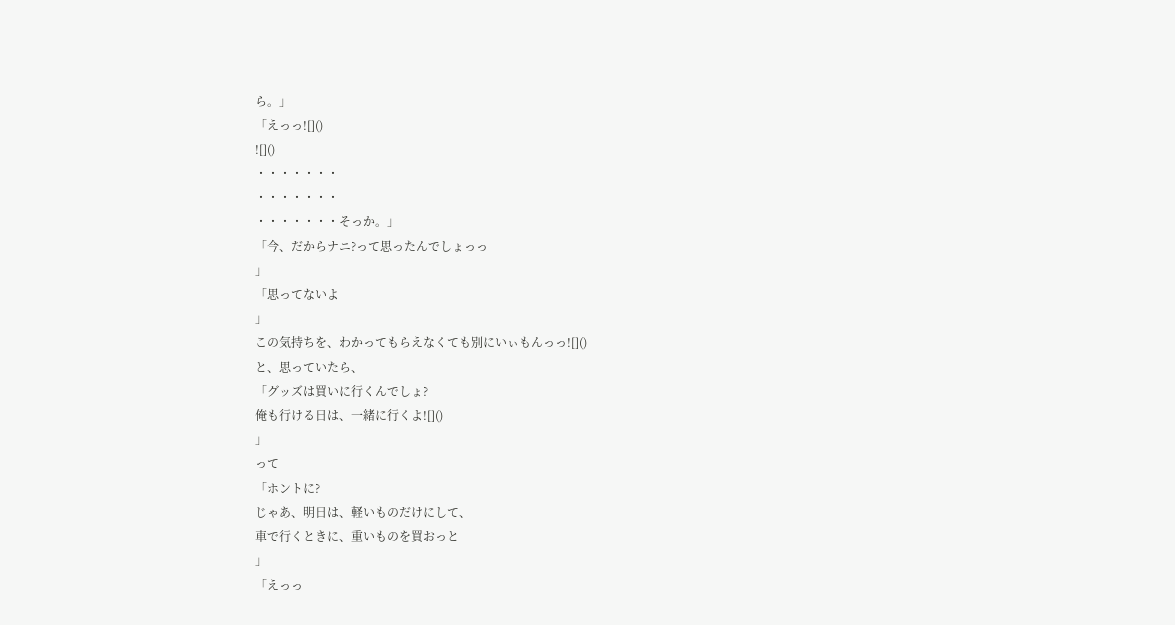ら。」
「えっっ![]()
![]()
・・・・・・・
・・・・・・・
・・・・・・・そっか。」
「今、だからナニ?って思ったんでしょっっ
」
「思ってないよ
」
この気持ちを、わかってもらえなくても別にいぃもんっっ![]()
と、思っていたら、
「グッズは買いに行くんでしょ?
俺も行ける日は、一緒に行くよ![]()
」
って
「ホントに?
じゃあ、明日は、軽いものだけにして、
車で行くときに、重いものを買おっと
」
「えっっ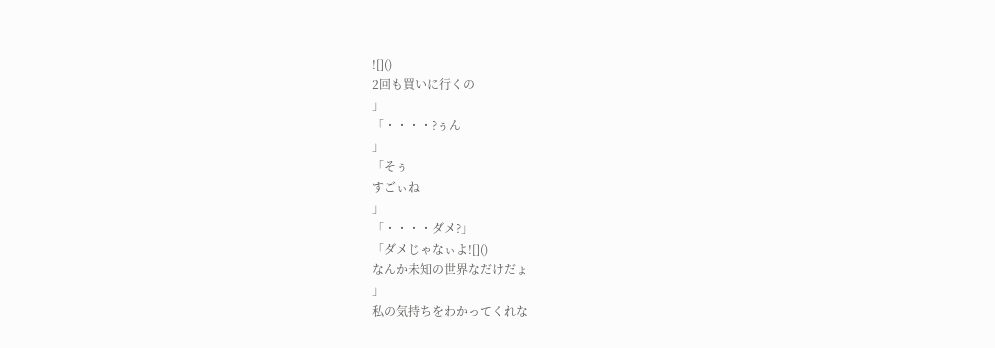![]()
2回も買いに行くの
」
「・・・・?ぅん
」
「そぅ
すごぃね
」
「・・・・ダメ?」
「ダメじゃなぃよ![]()
なんか未知の世界なだけだょ
」
私の気持ちをわかってくれな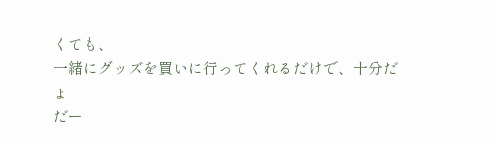くても、
一緒にグッズを買いに行ってくれるだけで、十分だょ
だー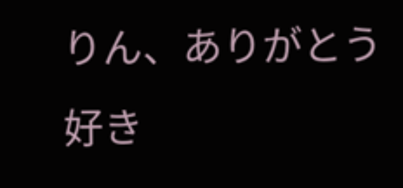りん、ありがとう
好き